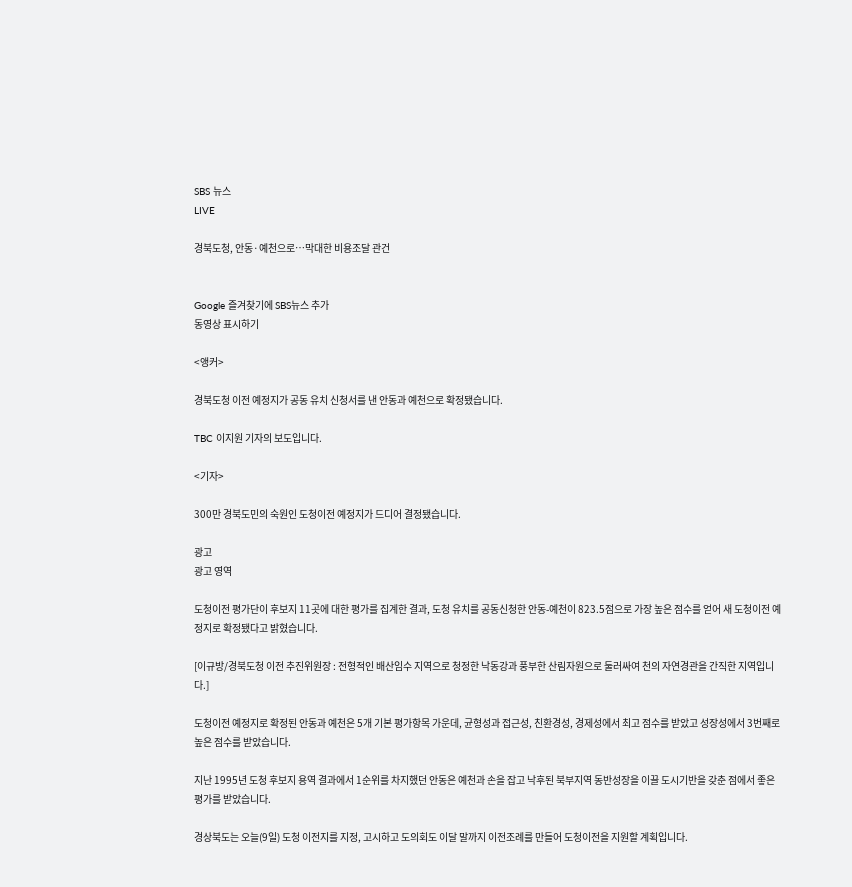SBS 뉴스
LIVE

경북도청, 안동·예천으로…막대한 비용조달 관건


Google 즐겨찾기에 SBS뉴스 추가
동영상 표시하기

<앵커>

경북도청 이전 예정지가 공동 유치 신청서를 낸 안동과 예천으로 확정됐습니다.

TBC 이지원 기자의 보도입니다.

<기자>

300만 경북도민의 숙원인 도청이전 예정지가 드디어 결정됐습니다.

광고
광고 영역

도청이전 평가단이 후보지 11곳에 대한 평가를 집계한 결과, 도청 유치를 공동신청한 안동-예천이 823.5점으로 가장 높은 점수를 얻어 새 도청이전 예정지로 확정됐다고 밝혔습니다.

[이규방/경북도청 이전 추진위원장 : 전형적인 배산임수 지역으로 청정한 낙동강과 풍부한 산림자원으로 둘러싸여 천의 자연경관을 간직한 지역입니다.]

도청이전 예정지로 확정된 안동과 예천은 5개 기본 평가항목 가운데, 균형성과 접근성, 친환경성, 경제성에서 최고 점수를 받았고 성장성에서 3번째로 높은 점수를 받았습니다.

지난 1995년 도청 후보지 용역 결과에서 1순위를 차지했던 안동은 예천과 손을 잡고 낙후된 북부지역 동반성장을 이끌 도시기반을 갖춘 점에서 좋은 평가를 받았습니다.

경상북도는 오늘(9일) 도청 이전지를 지정, 고시하고 도의회도 이달 말까지 이전조례를 만들어 도청이전을 지원할 계획입니다.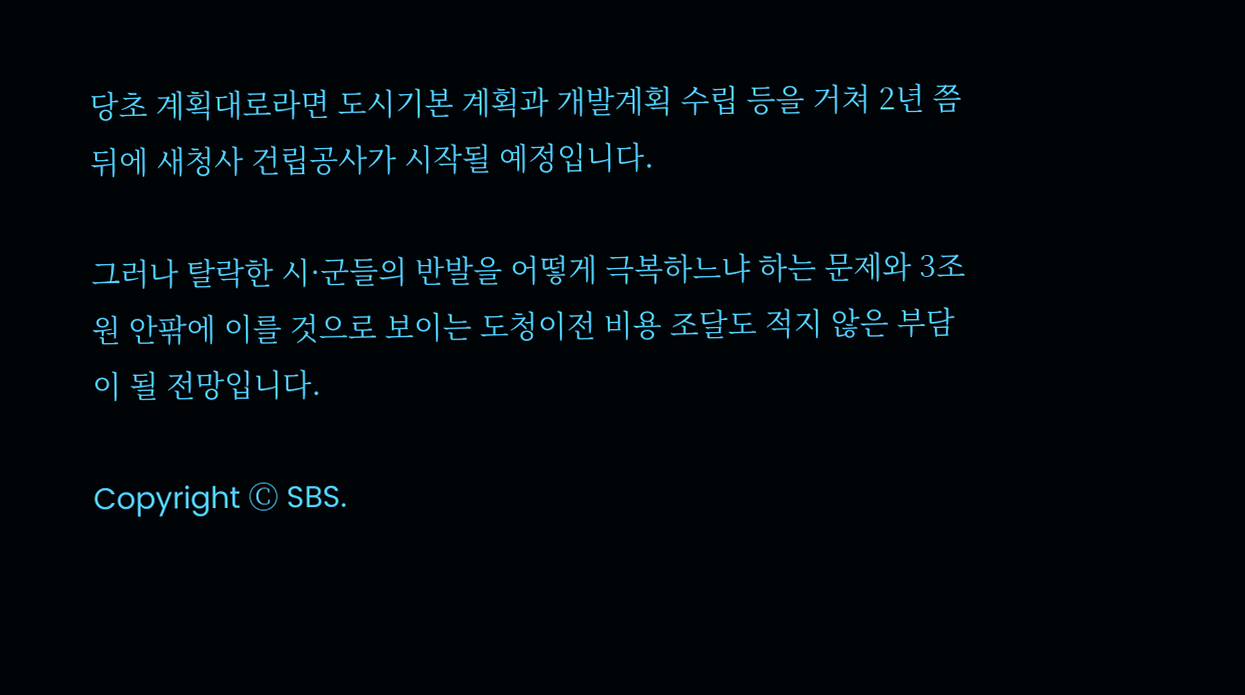당초 계획대로라면 도시기본 계획과 개발계획 수립 등을 거쳐 2년 쯤 뒤에 새청사 건립공사가 시작될 예정입니다.

그러나 탈락한 시·군들의 반발을 어떻게 극복하느냐 하는 문제와 3조 원 안팎에 이를 것으로 보이는 도청이전 비용 조달도 적지 않은 부담이 될 전망입니다.

Copyright Ⓒ SBS.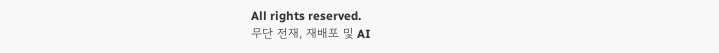All rights reserved.
무단 전재, 재배포 및 AI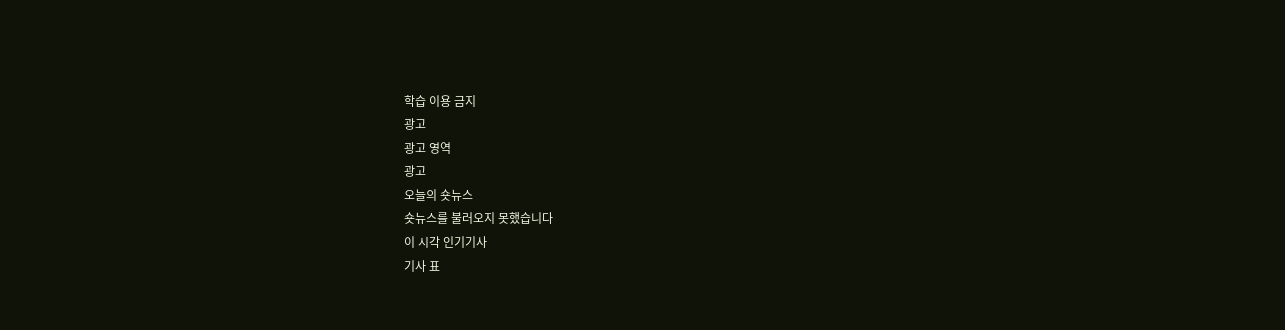학습 이용 금지
광고
광고 영역
광고
오늘의 숏뉴스
숏뉴스를 불러오지 못했습니다
이 시각 인기기사
기사 표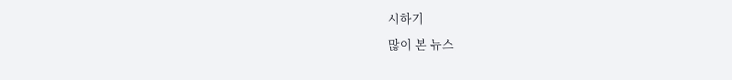시하기
많이 본 뉴스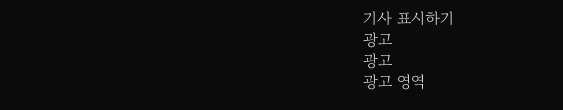기사 표시하기
광고
광고
광고 영역